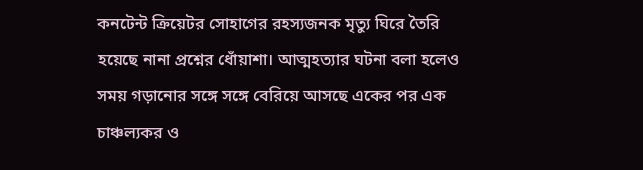কনটেন্ট ক্রিয়েটর সোহাগের রহস্যজনক মৃত্যু ঘিরে তৈরি হয়েছে নানা প্রশ্নের ধোঁয়াশা। আত্মহত্যার ঘটনা বলা হলেও সময় গড়ানোর সঙ্গে সঙ্গে বেরিয়ে আসছে একের পর এক চাঞ্চল্যকর ও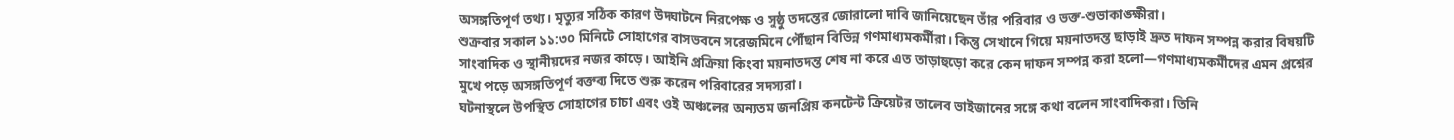অসঙ্গতিপূর্ণ তথ্য। মৃত্যুর সঠিক কারণ উদ্ঘাটনে নিরপেক্ষ ও সুষ্ঠু তদন্তের জোরালো দাবি জানিয়েছেন তাঁর পরিবার ও ভক্ত-শুভাকাঙ্ক্ষীরা।
শুক্রবার সকাল ১১:৩০ মিনিটে সোহাগের বাসভবনে সরেজমিনে পৌঁছান বিভিন্ন গণমাধ্যমকর্মীরা। কিন্তু সেখানে গিয়ে ময়নাতদন্ত ছাড়াই দ্রুত দাফন সম্পন্ন করার বিষয়টি সাংবাদিক ও স্থানীয়দের নজর কাড়ে। আইনি প্রক্রিয়া কিংবা ময়নাতদন্ত শেষ না করে এত তাড়াহুড়ো করে কেন দাফন সম্পন্ন করা হলো—গণমাধ্যমকর্মীদের এমন প্রশ্নের মুখে পড়ে অসঙ্গতিপূর্ণ বক্তব্য দিতে শুরু করেন পরিবারের সদস্যরা।
ঘটনাস্থলে উপস্থিত সোহাগের চাচা এবং ওই অঞ্চলের অন্যতম জনপ্রিয় কনটেন্ট ক্রিয়েটর তালেব ভাইজানের সঙ্গে কথা বলেন সাংবাদিকরা। তিনি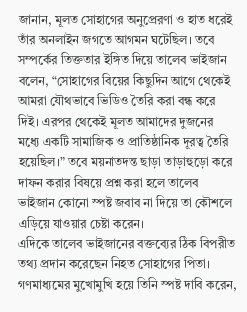জানান, মূলত সোহাগের অনুপ্রেরণা ও হাত ধরেই তাঁর অনলাইন জগতে আগমন ঘটেছিল। তবে সম্পর্কের তিক্ততার ইঙ্গিত দিয়ে তালেব ভাইজান বলেন, “সোহাগের বিয়ের কিছুদিন আগে থেকেই আমরা যৌথভাবে ভিডিও তৈরি করা বন্ধ করে দিই। এরপর থেকেই মূলত আমাদের দুজনের মধ্যে একটি সামাজিক ও প্রাতিষ্ঠানিক দূরত্ব তৈরি হয়েছিল।” তবে ময়নাতদন্ত ছাড়া তাড়াহুড়ো করে দাফন করার বিষয়ে প্রশ্ন করা হলে তালেব ভাইজান কোনো স্পষ্ট জবাব না দিয়ে তা কৌশলে এড়িয়ে যাওয়ার চেষ্টা করেন।
এদিকে তালেব ভাইজানের বক্তব্যের ঠিক বিপরীত তথ্য প্রদান করেছেন নিহত সোহাগের পিতা। গণমাধ্যমের মুখোমুখি হয়ে তিনি স্পষ্ট দাবি করেন,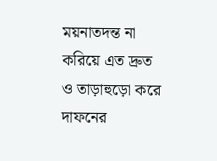ময়নাতদন্ত না করিয়ে এত দ্রুত ও তাড়াহুড়ো করে দাফনের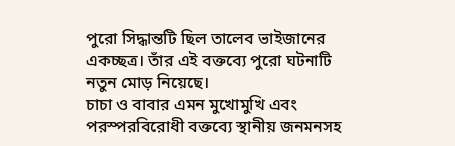পুরো সিদ্ধান্তটি ছিল তালেব ভাইজানের একচ্ছত্র। তাঁর এই বক্তব্যে পুরো ঘটনাটি নতুন মোড় নিয়েছে।
চাচা ও বাবার এমন মুখোমুখি এবং পরস্পরবিরোধী বক্তব্যে স্থানীয় জনমনসহ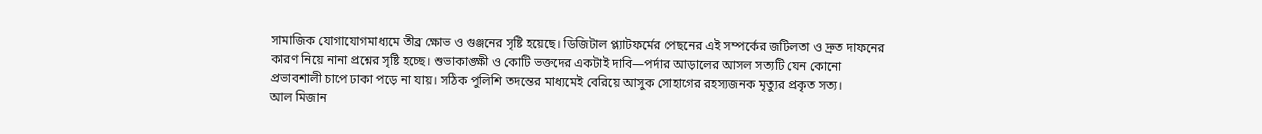সামাজিক যোগাযোগমাধ্যমে তীব্র ক্ষোভ ও গুঞ্জনের সৃষ্টি হয়েছে। ডিজিটাল প্ল্যাটফর্মের পেছনের এই সম্পর্কের জটিলতা ও দ্রুত দাফনের কারণ নিয়ে নানা প্রশ্নের সৃষ্টি হচ্ছে। শুভাকাঙ্ক্ষী ও কোটি ভক্তদের একটাই দাবি—পর্দার আড়ালের আসল সত্যটি যেন কোনো প্রভাবশালী চাপে ঢাকা পড়ে না যায়। সঠিক পুলিশি তদন্তের মাধ্যমেই বেরিয়ে আসুক সোহাগের রহস্যজনক মৃত্যুর প্রকৃত সত্য।
আল মিজান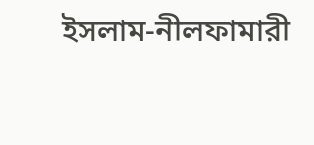ইসলাম-নীলফামারী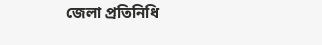জেলা প্রতিনিধি